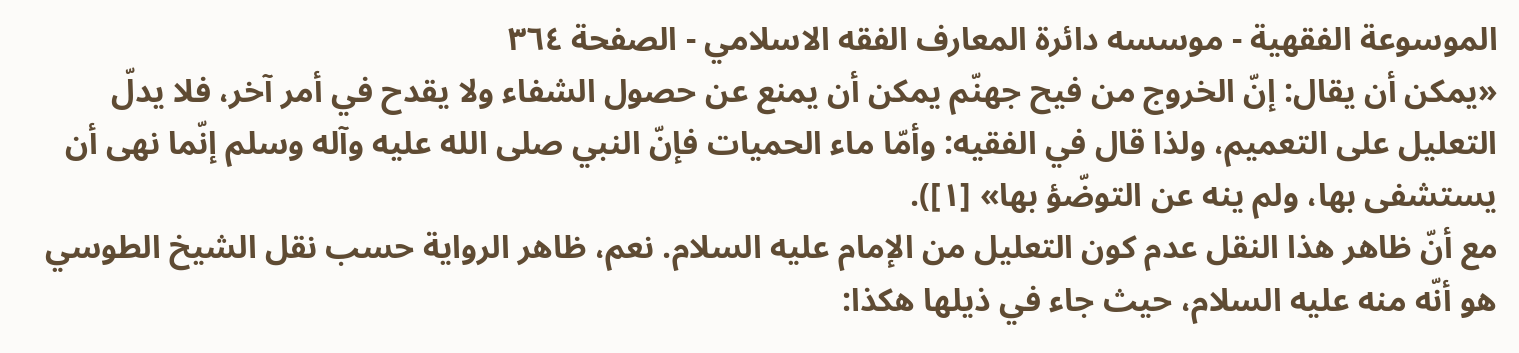الموسوعة الفقهية - موسسه دائرة المعارف الفقه الاسلامي - الصفحة ٣٦٤
«يمكن أن يقال: إنّ الخروج من فيح جهنّم يمكن أن يمنع عن حصول الشفاء ولا يقدح في أمر آخر، فلا يدلّ التعليل على التعميم، ولذا قال في الفقيه: وأمّا ماء الحميات فإنّ النبي صلى الله عليه وآله وسلم إنّما نهى أن يستشفى بها، ولم ينه عن التوضّؤ بها» [١]).
مع أنّ ظاهر هذا النقل عدم كون التعليل من الإمام عليه السلام. نعم، ظاهر الرواية حسب نقل الشيخ الطوسي هو أنّه منه عليه السلام، حيث جاء في ذيلها هكذا: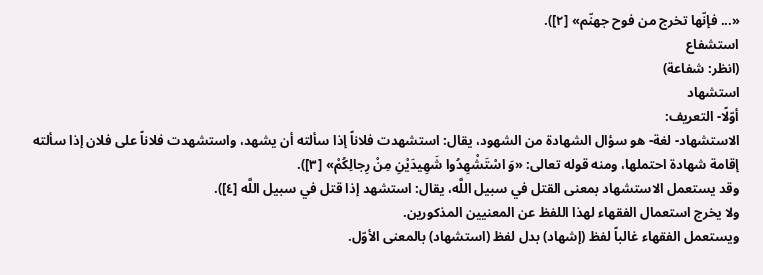«... فإنّها تخرج من فوح جهنّم» [٢]).
استشفاع
(انظر: شفاعة)
استشهاد
أوّلًا- التعريف:
الاستشهاد- لغة- هو سؤال الشهادة من الشهود، يقال: استشهدت فلاناً إذا سألته أن يشهد، واستشهدت فلاناً على فلان إذا سألته إقامة شهادة احتملها، ومنه قوله تعالى: «وَ اسْتَشْهِدُوا شَهِيدَيْنِ مِنْ رِجالِكُمْ» [٣]).
وقد يستعمل الاستشهاد بمعنى القتل في سبيل اللَّه، يقال: استشهد إذا قتل في سبيل اللَّه [٤]).
ولا يخرج استعمال الفقهاء لهذا اللفظ عن المعنيين المذكورين.
ويستعمل الفقهاء غالباً لفظ (إشهاد) بدل لفظ (استشهاد) بالمعنى الأوّل.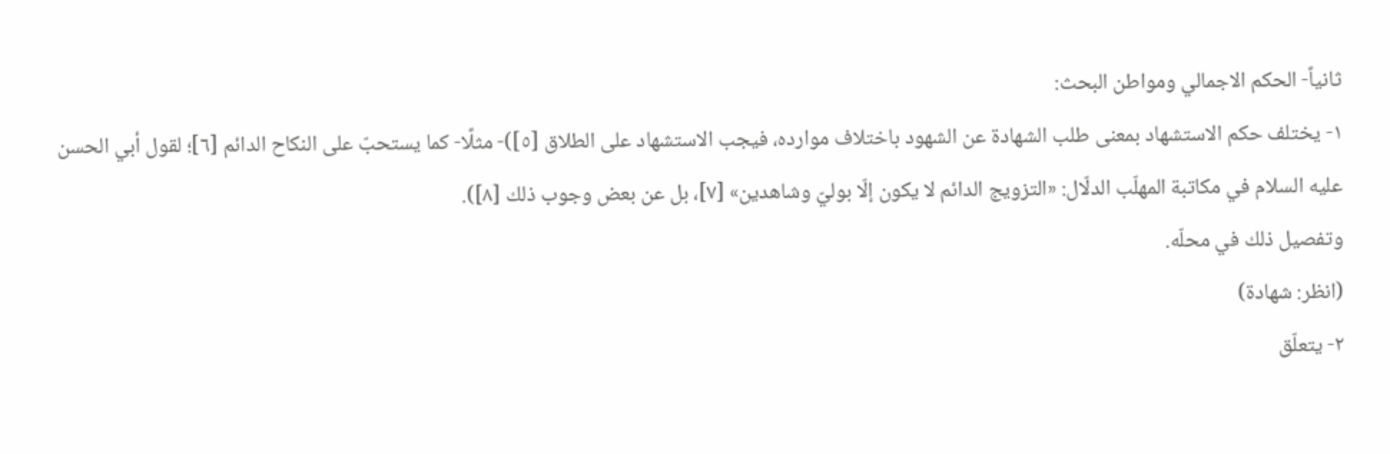ثانياً- الحكم الاجمالي ومواطن البحث:
١- يختلف حكم الاستشهاد بمعنى طلب الشهادة عن الشهود باختلاف موارده، فيجب الاستشهاد على الطلاق [٥])- مثلًا- كما يستحبّ على النكاح الدائم [٦]؛ لقول أبي الحسن عليه السلام في مكاتبة المهلّب الدلّال: «التزويج الدائم لا يكون إلّا بوليّ وشاهدين» [٧]، بل عن بعض وجوب ذلك [٨]).
وتفصيل ذلك في محلّه.
(انظر: شهادة)
٢- يتعلّق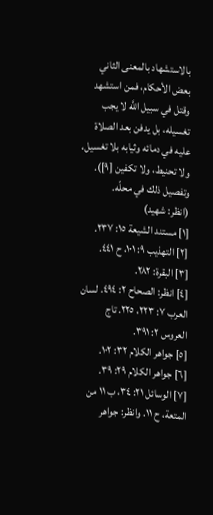بالاستشهاد بالمعنى الثاني بعض الأحكام، فمن استشهد وقتل في سبيل اللَّه لا يجب تغسيله، بل يدفن بعد الصلاة عليه في دمائه وثيابه بلا تغسيل، ولا تحنيط، ولا تكفين [٩]).
وتفصيل ذلك في محلّه.
(انظر: شهيد)
[١] مستند الشيعة ١٥: ٢٣٧.
[٢] التهذيب ٩: ١٠١، ح ٤٤١.
[٣] البقرة: ٢٨٢.
[٤] انظر: الصحاح ٢: ٤٩٤. لسان العرب ٧: ٢٢٣، ٢٢٥. تاج العروس ٢: ٣٩١.
[٥] جواهر الكلام ٣٢: ١٠٢.
[٦] جواهر الكلام ٢٩: ٣٩.
[٧] الوسائل ٢١: ٣٤، ب ١١ من المتعة، ح ١١. وانظر: جواهر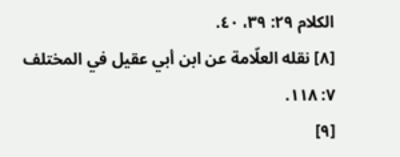الكلام ٢٩: ٣٩، ٤٠.
[٨] نقله العلّامة عن ابن أبي عقيل في المختلف ٧: ١١٨.
[٩]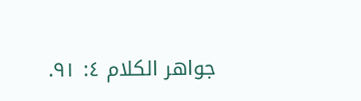جواهر الكلام ٤: ٩١.